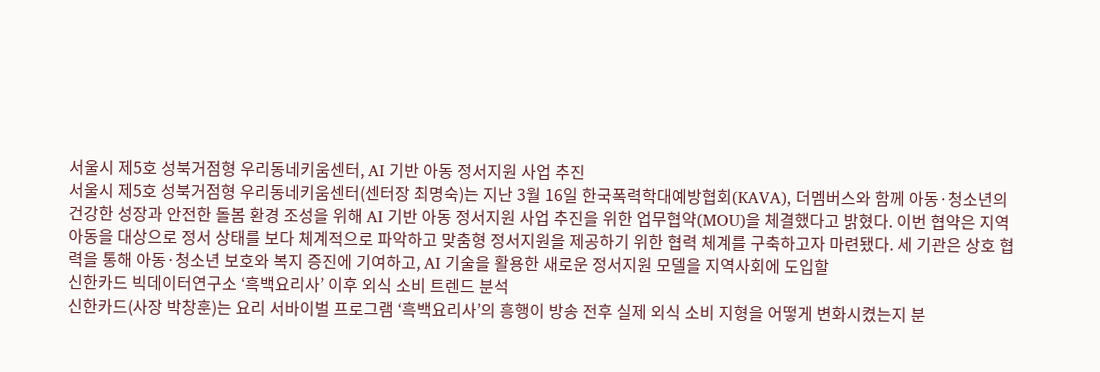서울시 제5호 성북거점형 우리동네키움센터, AI 기반 아동 정서지원 사업 추진
서울시 제5호 성북거점형 우리동네키움센터(센터장 최명숙)는 지난 3월 16일 한국폭력학대예방협회(KAVA), 더멤버스와 함께 아동·청소년의 건강한 성장과 안전한 돌봄 환경 조성을 위해 AI 기반 아동 정서지원 사업 추진을 위한 업무협약(MOU)을 체결했다고 밝혔다. 이번 협약은 지역 아동을 대상으로 정서 상태를 보다 체계적으로 파악하고 맞춤형 정서지원을 제공하기 위한 협력 체계를 구축하고자 마련됐다. 세 기관은 상호 협력을 통해 아동·청소년 보호와 복지 증진에 기여하고, AI 기술을 활용한 새로운 정서지원 모델을 지역사회에 도입할
신한카드 빅데이터연구소 ‘흑백요리사’ 이후 외식 소비 트렌드 분석
신한카드(사장 박창훈)는 요리 서바이벌 프로그램 ‘흑백요리사’의 흥행이 방송 전후 실제 외식 소비 지형을 어떻게 변화시켰는지 분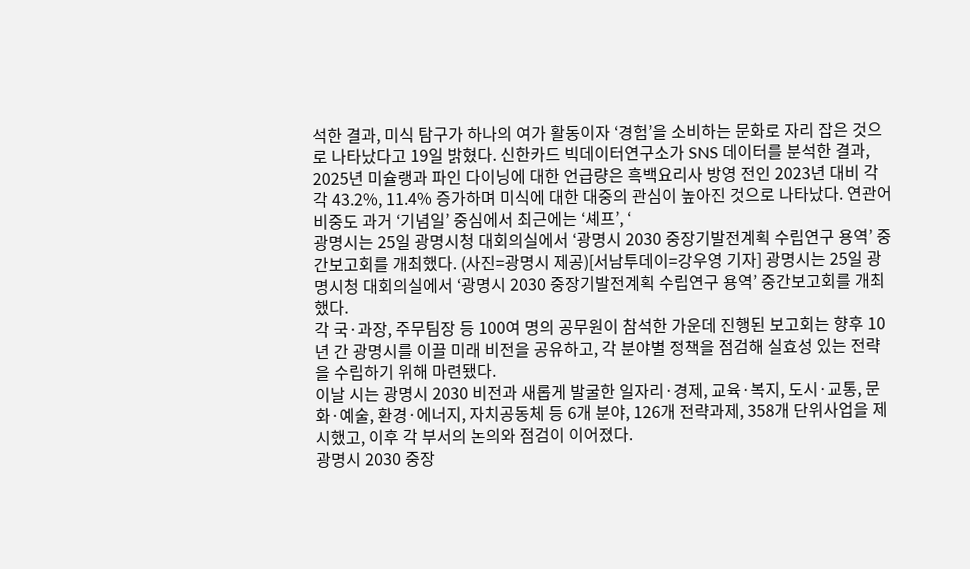석한 결과, 미식 탐구가 하나의 여가 활동이자 ‘경험’을 소비하는 문화로 자리 잡은 것으로 나타났다고 19일 밝혔다. 신한카드 빅데이터연구소가 SNS 데이터를 분석한 결과, 2025년 미슐랭과 파인 다이닝에 대한 언급량은 흑백요리사 방영 전인 2023년 대비 각각 43.2%, 11.4% 증가하며 미식에 대한 대중의 관심이 높아진 것으로 나타났다. 연관어 비중도 과거 ‘기념일’ 중심에서 최근에는 ‘셰프’, ‘
광명시는 25일 광명시청 대회의실에서 ‘광명시 2030 중장기발전계획 수립연구 용역’ 중간보고회를 개최했다. (사진=광명시 제공)[서남투데이=강우영 기자] 광명시는 25일 광명시청 대회의실에서 ‘광명시 2030 중장기발전계획 수립연구 용역’ 중간보고회를 개최했다.
각 국·과장, 주무팀장 등 100여 명의 공무원이 참석한 가운데 진행된 보고회는 향후 10년 간 광명시를 이끌 미래 비전을 공유하고, 각 분야별 정책을 점검해 실효성 있는 전략을 수립하기 위해 마련됐다.
이날 시는 광명시 2030 비전과 새롭게 발굴한 일자리·경제, 교육·복지, 도시·교통, 문화·예술, 환경·에너지, 자치공동체 등 6개 분야, 126개 전략과제, 358개 단위사업을 제시했고, 이후 각 부서의 논의와 점검이 이어졌다.
광명시 2030 중장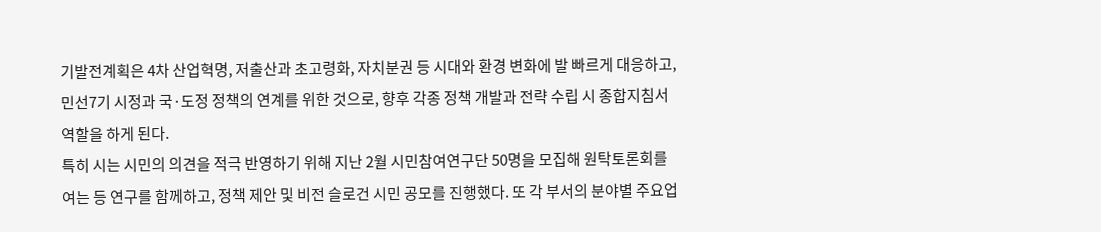기발전계획은 4차 산업혁명, 저출산과 초고령화, 자치분권 등 시대와 환경 변화에 발 빠르게 대응하고, 민선7기 시정과 국·도정 정책의 연계를 위한 것으로, 향후 각종 정책 개발과 전략 수립 시 종합지침서 역할을 하게 된다.
특히 시는 시민의 의견을 적극 반영하기 위해 지난 2월 시민참여연구단 50명을 모집해 원탁토론회를 여는 등 연구를 함께하고, 정책 제안 및 비전 슬로건 시민 공모를 진행했다. 또 각 부서의 분야별 주요업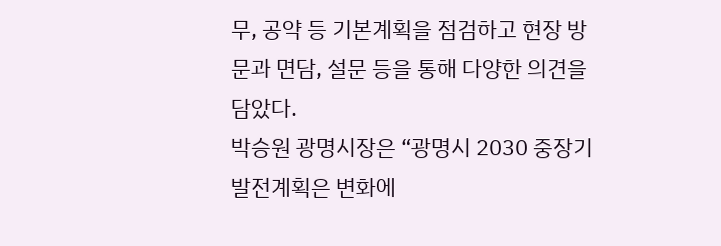무, 공약 등 기본계획을 점검하고 현장 방문과 면담, 설문 등을 통해 다양한 의견을 담았다.
박승원 광명시장은 “광명시 2030 중장기발전계획은 변화에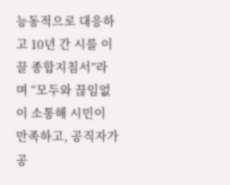능동적으로 대응하고 10년 간 시를 이끌 종합지침서”라며 “모두와 끊임없이 소통해 시민이 만족하고, 공직자가 공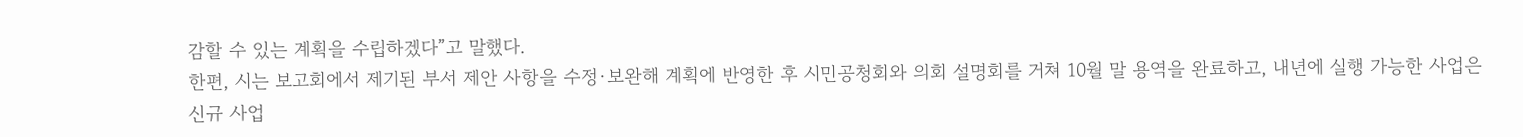감할 수 있는 계획을 수립하겠다”고 말했다.
한편, 시는 보고회에서 제기된 부서 제안 사항을 수정·보완해 계획에 반영한 후 시민공청회와 의회 설명회를 거쳐 10월 말 용역을 완료하고, 내년에 실행 가능한 사업은 신규 사업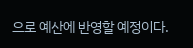으로 예산에 반영할 예정이다.